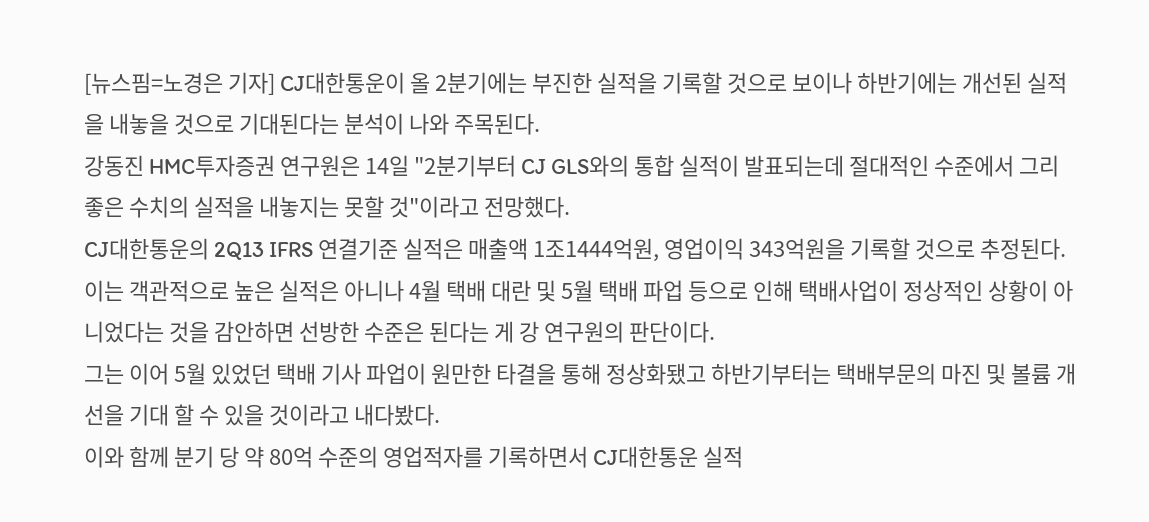[뉴스핌=노경은 기자] CJ대한통운이 올 2분기에는 부진한 실적을 기록할 것으로 보이나 하반기에는 개선된 실적을 내놓을 것으로 기대된다는 분석이 나와 주목된다.
강동진 HMC투자증권 연구원은 14일 "2분기부터 CJ GLS와의 통합 실적이 발표되는데 절대적인 수준에서 그리 좋은 수치의 실적을 내놓지는 못할 것"이라고 전망했다.
CJ대한통운의 2Q13 IFRS 연결기준 실적은 매출액 1조1444억원, 영업이익 343억원을 기록할 것으로 추정된다. 이는 객관적으로 높은 실적은 아니나 4월 택배 대란 및 5월 택배 파업 등으로 인해 택배사업이 정상적인 상황이 아니었다는 것을 감안하면 선방한 수준은 된다는 게 강 연구원의 판단이다.
그는 이어 5월 있었던 택배 기사 파업이 원만한 타결을 통해 정상화됐고 하반기부터는 택배부문의 마진 및 볼륨 개선을 기대 할 수 있을 것이라고 내다봤다.
이와 함께 분기 당 약 80억 수준의 영업적자를 기록하면서 CJ대한통운 실적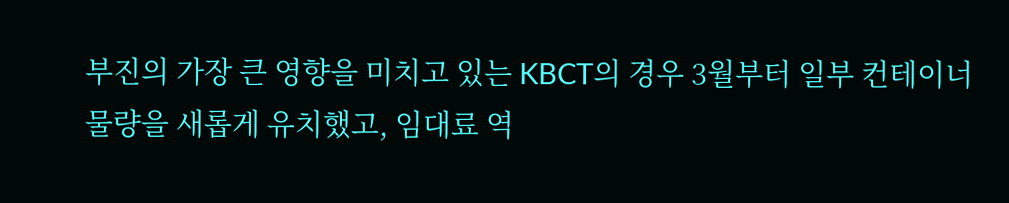부진의 가장 큰 영향을 미치고 있는 KBCT의 경우 3월부터 일부 컨테이너 물량을 새롭게 유치했고, 임대료 역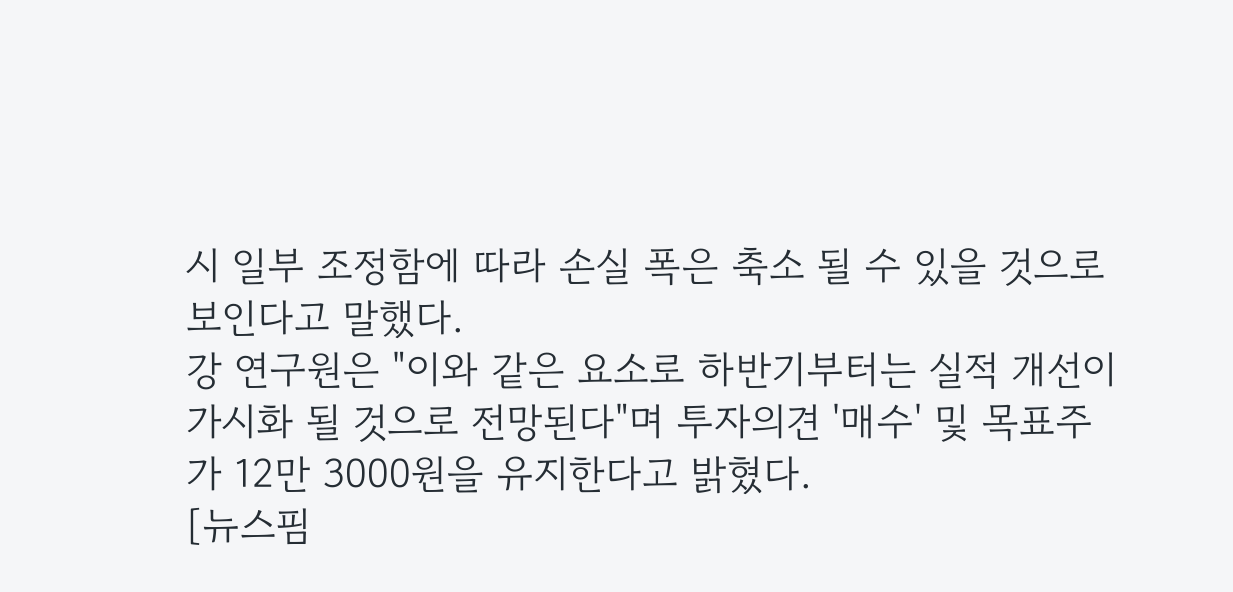시 일부 조정함에 따라 손실 폭은 축소 될 수 있을 것으로 보인다고 말했다.
강 연구원은 "이와 같은 요소로 하반기부터는 실적 개선이 가시화 될 것으로 전망된다"며 투자의견 '매수' 및 목표주가 12만 3000원을 유지한다고 밝혔다.
[뉴스핌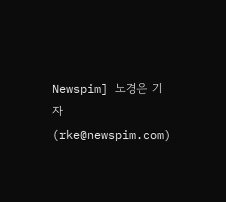Newspim] 노경은 기자 (rke@newspim.com)